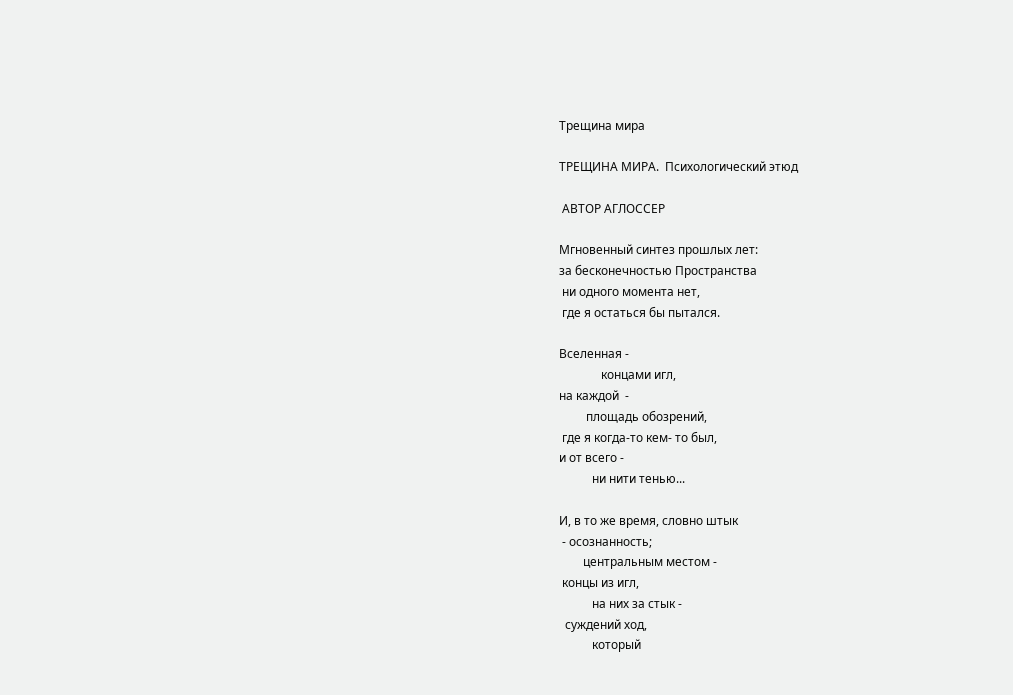Трещина мира

ТРЕЩИНА МИРА.  Психологический этюд

 АВТОР АГЛОССЕР

Мгновенный синтез прошлых лет:
за бесконечностью Пространства
 ни одного момента нет,
 где я остаться бы пытался.

Вселенная -
              концами игл,
на каждой  -
         площадь обозрений,
 где я когда-то кем- то был,
и от всего -
           ни нити тенью...

И, в то же время, словно штык
 - осознанность;
        центральным местом -
 концы из игл,
           на них за стык -
  суждений ход,
           который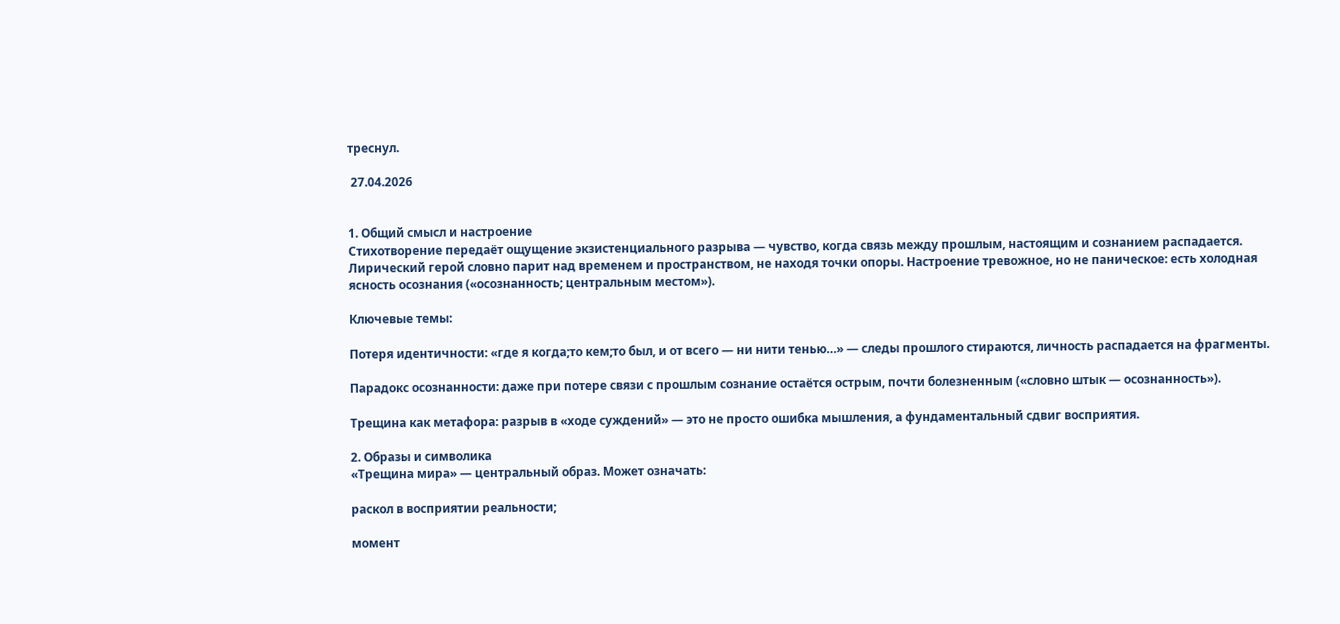треснул.

 27.04.2026


1. Общий смысл и настроение
Стихотворение передаёт ощущение экзистенциального разрыва — чувство, когда связь между прошлым, настоящим и сознанием распадается. Лирический герой словно парит над временем и пространством, не находя точки опоры. Настроение тревожное, но не паническое: есть холодная ясность осознания («осознанность; центральным местом»).

Ключевые темы:

Потеря идентичности: «где я когда;то кем;то был, и от всего — ни нити тенью…» — следы прошлого стираются, личность распадается на фрагменты.

Парадокс осознанности: даже при потере связи с прошлым сознание остаётся острым, почти болезненным («словно штык — осознанность»).

Трещина как метафора: разрыв в «ходе суждений» — это не просто ошибка мышления, а фундаментальный сдвиг восприятия.

2. Образы и символика
«Трещина мира» — центральный образ. Может означать:

раскол в восприятии реальности;

момент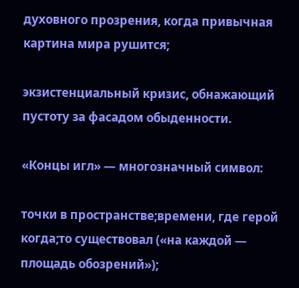духовного прозрения, когда привычная картина мира рушится;

экзистенциальный кризис, обнажающий пустоту за фасадом обыденности.

«Концы игл» — многозначный символ:

точки в пространстве;времени, где герой когда;то существовал («на каждой — площадь обозрений»);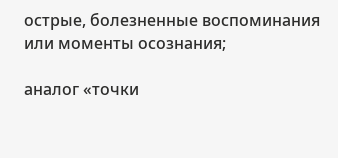острые, болезненные воспоминания или моменты осознания;

аналог «точки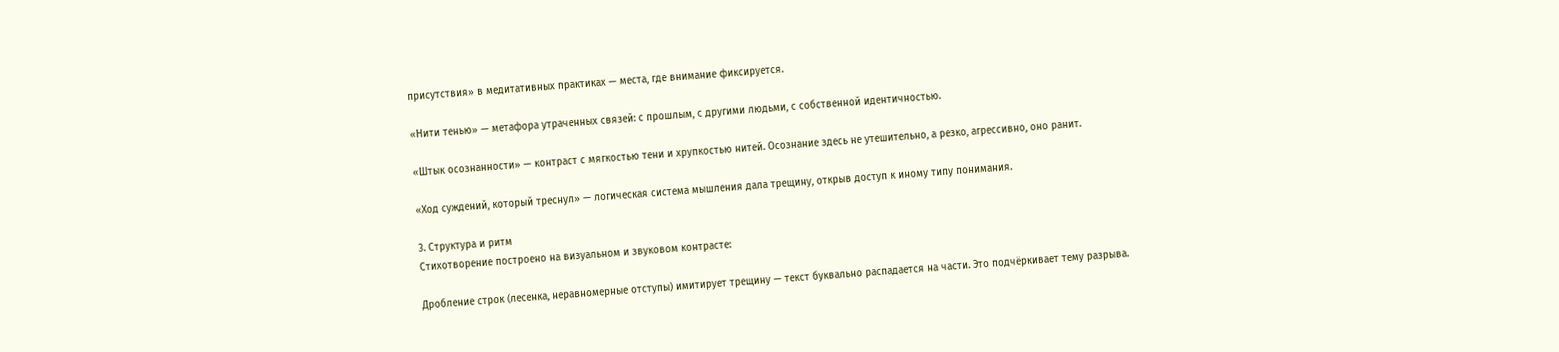присутствия» в медитативных практиках — места, где внимание фиксируется.

«Нити тенью» — метафора утраченных связей: с прошлым, с другими людьми, с собственной идентичностью.

«Штык осознанности» — контраст с мягкостью тени и хрупкостью нитей. Осознание здесь не утешительно, а резко, агрессивно, оно ранит.

«Ход суждений, который треснул» — логическая система мышления дала трещину, открыв доступ к иному типу понимания.

3. Структура и ритм
Стихотворение построено на визуальном и звуковом контрасте:

Дробление строк (лесенка, неравномерные отступы) имитирует трещину — текст буквально распадается на части. Это подчёркивает тему разрыва.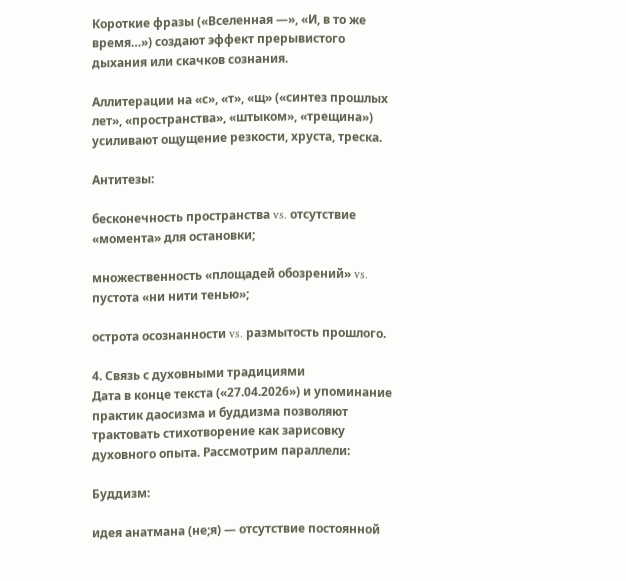Короткие фразы («Вселенная —», «И, в то же время…») создают эффект прерывистого дыхания или скачков сознания.

Аллитерации на «с», «т», «щ» («синтез прошлых лет», «пространства», «штыком», «трещина») усиливают ощущение резкости, хруста, треска.

Антитезы:

бесконечность пространства vs. отсутствие «момента» для остановки;

множественность «площадей обозрений» vs. пустота «ни нити тенью»;

острота осознанности vs. размытость прошлого.

4. Связь с духовными традициями
Дата в конце текста («27.04.2026») и упоминание практик даосизма и буддизма позволяют трактовать стихотворение как зарисовку духовного опыта. Рассмотрим параллели:

Буддизм:

идея анатмана (не;я) — отсутствие постоянной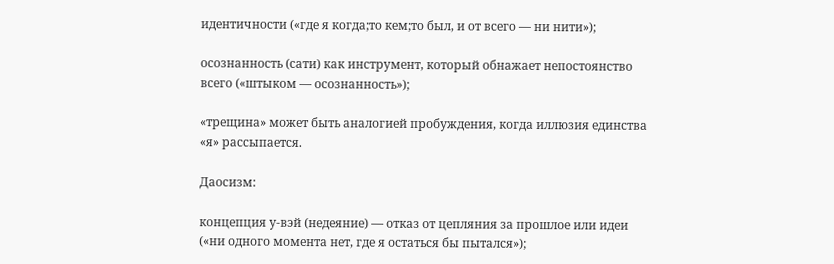идентичности («где я когда;то кем;то был, и от всего — ни нити»);

осознанность (сати) как инструмент, который обнажает непостоянство всего («штыком — осознанность»);

«трещина» может быть аналогией пробуждения, когда иллюзия единства «я» рассыпается.

Даосизм:

концепция у-вэй (недеяние) — отказ от цепляния за прошлое или идеи («ни одного момента нет, где я остаться бы пытался»);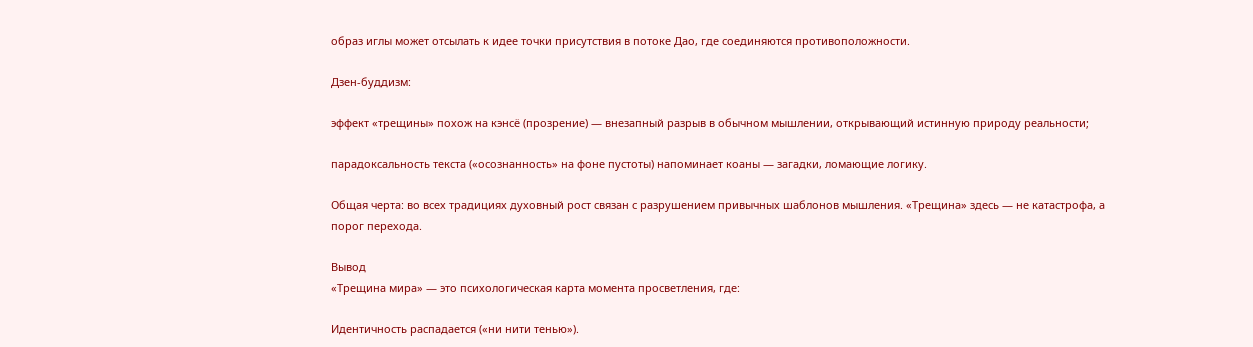образ иглы может отсылать к идее точки присутствия в потоке Дао, где соединяются противоположности.

Дзен-буддизм:

эффект «трещины» похож на кэнсё (прозрение) — внезапный разрыв в обычном мышлении, открывающий истинную природу реальности;

парадоксальность текста («осознанность» на фоне пустоты) напоминает коаны — загадки, ломающие логику.

Общая черта: во всех традициях духовный рост связан с разрушением привычных шаблонов мышления. «Трещина» здесь — не катастрофа, а порог перехода.

Вывод
«Трещина мира» — это психологическая карта момента просветления, где:

Идентичность распадается («ни нити тенью»).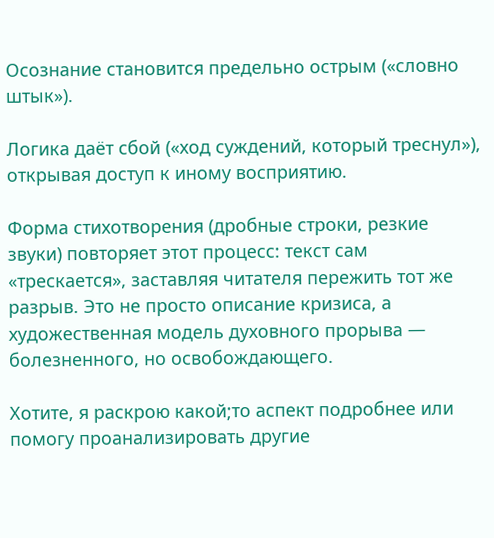Осознание становится предельно острым («словно штык»).

Логика даёт сбой («ход суждений, который треснул»), открывая доступ к иному восприятию.

Форма стихотворения (дробные строки, резкие звуки) повторяет этот процесс: текст сам «трескается», заставляя читателя пережить тот же разрыв. Это не просто описание кризиса, а художественная модель духовного прорыва — болезненного, но освобождающего.

Хотите, я раскрою какой;то аспект подробнее или помогу проанализировать другие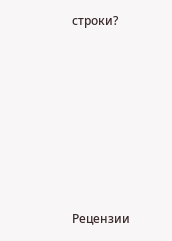строки?







Рецензии